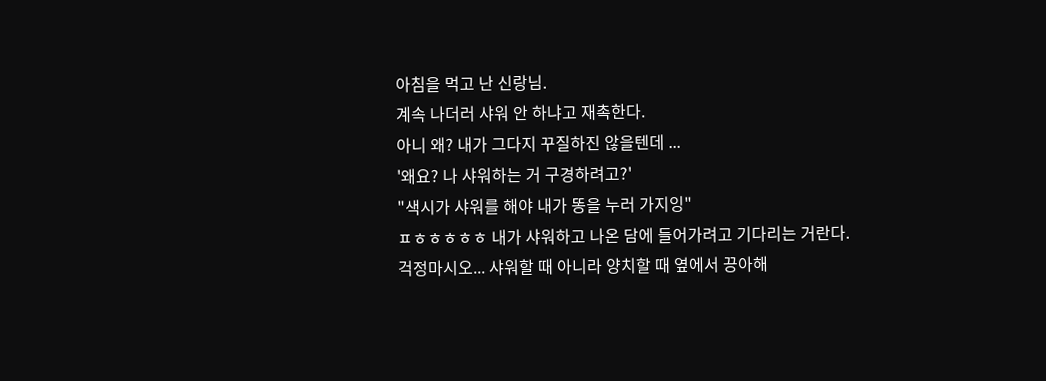아침을 먹고 난 신랑님.
계속 나더러 샤워 안 하냐고 재촉한다.
아니 왜? 내가 그다지 꾸질하진 않을텐데 ...
'왜요? 나 샤워하는 거 구경하려고?'
"색시가 샤워를 해야 내가 똥을 누러 가지잉"
ㅍㅎㅎㅎㅎㅎ 내가 샤워하고 나온 담에 들어가려고 기다리는 거란다.
걱정마시오... 샤워할 때 아니라 양치할 때 옆에서 끙아해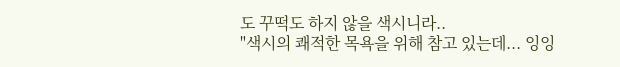도 꾸떡도 하지 않을 색시니라..
"색시의 쾌적한 목욕을 위해 참고 있는데... 잉잉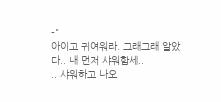-"
아이고 귀여워라. 그래그래 알았다.. 내 먼저 샤워함세..
.. 샤워하고 나오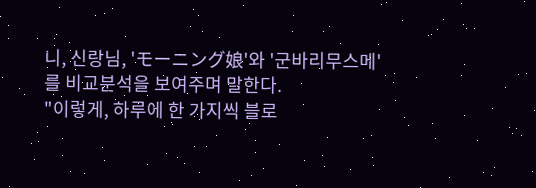니, 신랑님, 'モーニング娘'와 '군바리무스메'를 비교분석을 보여주며 말한다.
"이렇게, 하루에 한 가지씩 블로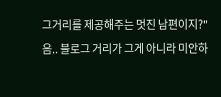그거리를 제공해주는 멋진 남편이지?"
음.. 블로그 거리가 그게 아니라 미안하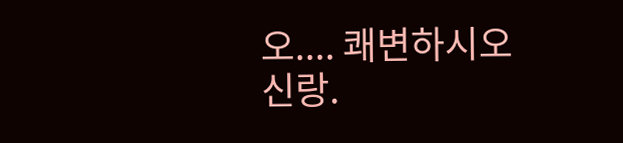오.... 쾌변하시오 신랑.